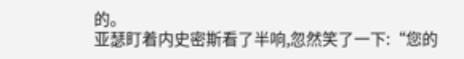的。
亚瑟盯着内史密斯看了半响,忽然笑了一下:“您的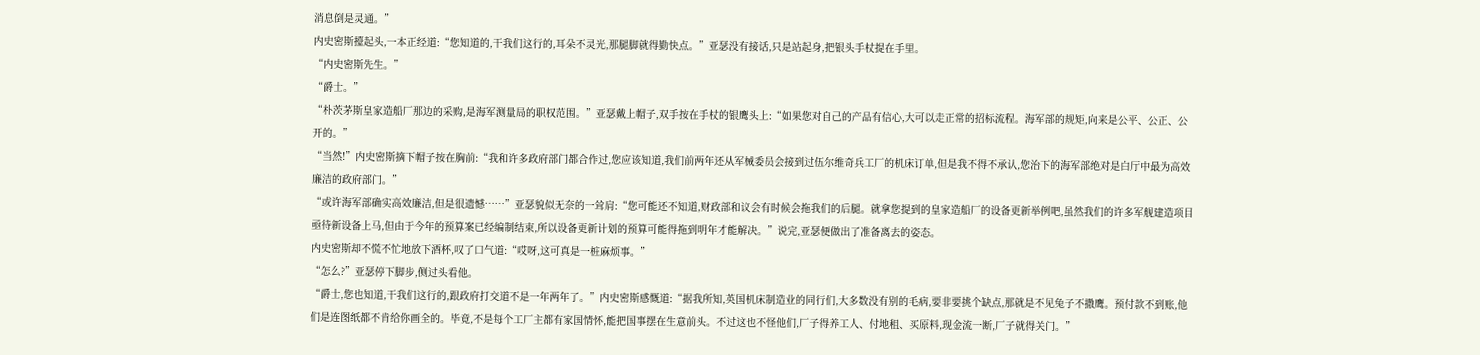消息倒是灵通。”
内史密斯擡起头,一本正经道:“您知道的,干我们这行的,耳朵不灵光,那腿脚就得勤快点。”亚瑟没有接话,只是站起身,把银头手杖提在手里。
“内史密斯先生。”
“爵士。”
“朴茨茅斯皇家造船厂那边的采购,是海军测量局的职权范围。”亚瑟戴上帽子,双手按在手杖的银鹰头上:“如果您对自己的产品有信心,大可以走正常的招标流程。海军部的规矩,向来是公平、公正、公开的。”
“当然!”内史密斯摘下帽子按在胸前:“我和许多政府部门都合作过,您应该知道,我们前两年还从军械委员会接到过伍尔维奇兵工厂的机床订单,但是我不得不承认,您治下的海军部绝对是白厅中最为高效廉洁的政府部门。”
“或许海军部确实高效廉洁,但是很遗憾……”亚瑟貌似无奈的一耸肩:“您可能还不知道,财政部和议会有时候会拖我们的后腿。就拿您提到的皇家造船厂的设备更新举例吧,虽然我们的许多军舰建造项目亟待新设备上马,但由于今年的预算案已经编制结束,所以设备更新计划的预算可能得拖到明年才能解决。”说完,亚瑟便做出了准备离去的姿态。
内史密斯却不慌不忙地放下酒杯,叹了口气道:“哎呀,这可真是一桩麻烦事。”
“怎么?”亚瑟停下脚步,侧过头看他。
“爵士,您也知道,干我们这行的,跟政府打交道不是一年两年了。”内史密斯感慨道:“据我所知,英国机床制造业的同行们,大多数没有别的毛病,要非要挑个缺点,那就是不见兔子不撒鹰。预付款不到账,他们是连图纸都不肯给你画全的。毕竟,不是每个工厂主都有家国情怀,能把国事摆在生意前头。不过这也不怪他们,厂子得养工人、付地租、买原料,现金流一断,厂子就得关门。”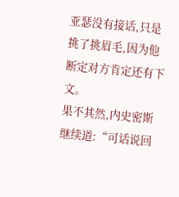亚瑟没有接话,只是挑了挑眉毛,因为他断定对方肯定还有下文。
果不其然,内史密斯继续道:“可话说回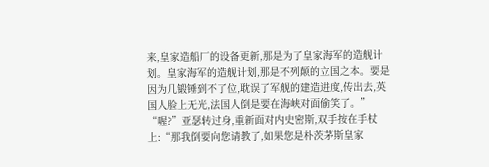来,皇家造船厂的设备更新,那是为了皇家海军的造舰计划。皇家海军的造舰计划,那是不列颠的立国之本。要是因为几锻锤到不了位,耽误了军舰的建造进度,传出去,英国人脸上无光,法国人倒是要在海峡对面偷笑了。”
“喔?”亚瑟转过身,重新面对内史密斯,双手按在手杖上:“那我倒要向您请教了,如果您是朴茨茅斯皇家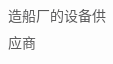造船厂的设备供应商